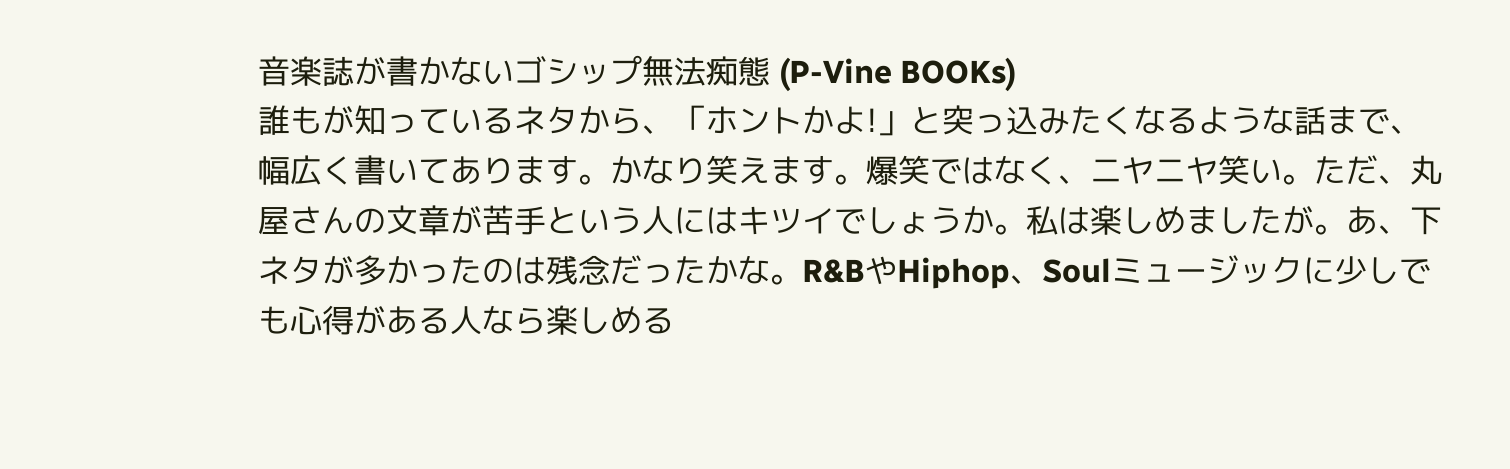音楽誌が書かないゴシップ無法痴態 (P‐Vine BOOKs)
誰もが知っているネタから、「ホントかよ!」と突っ込みたくなるような話まで、幅広く書いてあります。かなり笑えます。爆笑ではなく、ニヤニヤ笑い。ただ、丸屋さんの文章が苦手という人にはキツイでしょうか。私は楽しめましたが。あ、下ネタが多かったのは残念だったかな。R&BやHiphop、Soulミュージックに少しでも心得がある人なら楽しめる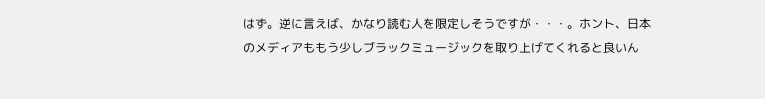はず。逆に言えば、かなり読む人を限定しそうですが・・・。ホント、日本のメディアももう少しブラックミュージックを取り上げてくれると良いん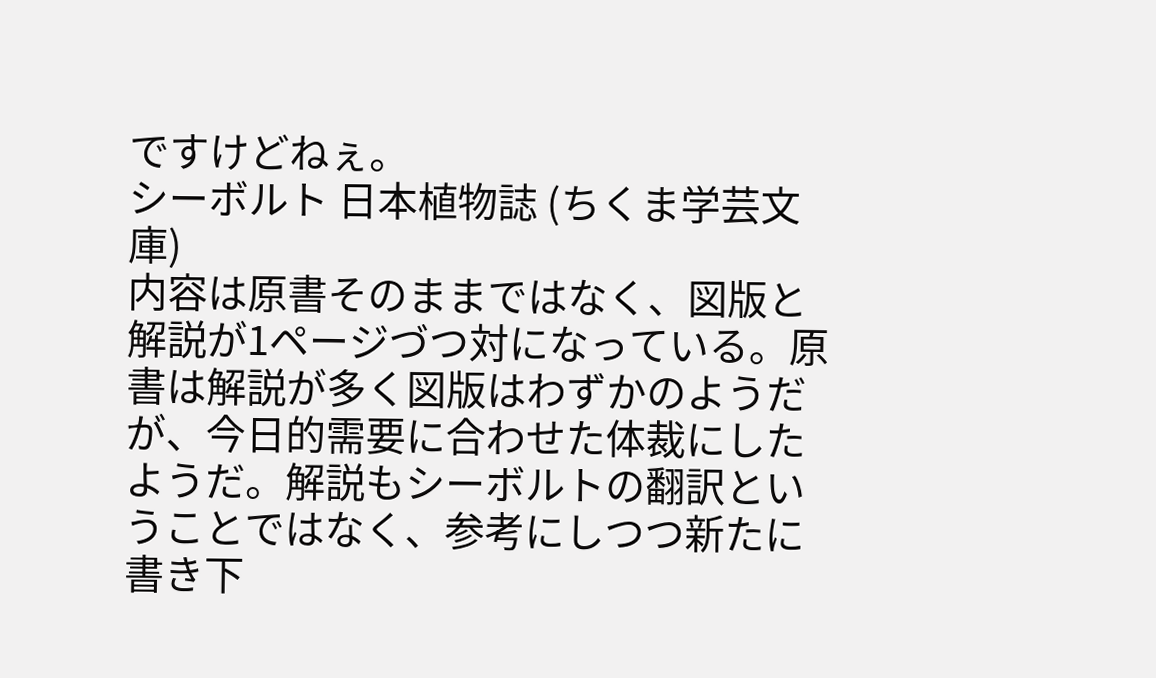ですけどねぇ。
シーボルト 日本植物誌 (ちくま学芸文庫)
内容は原書そのままではなく、図版と解説が1ページづつ対になっている。原書は解説が多く図版はわずかのようだが、今日的需要に合わせた体裁にしたようだ。解説もシーボルトの翻訳ということではなく、参考にしつつ新たに書き下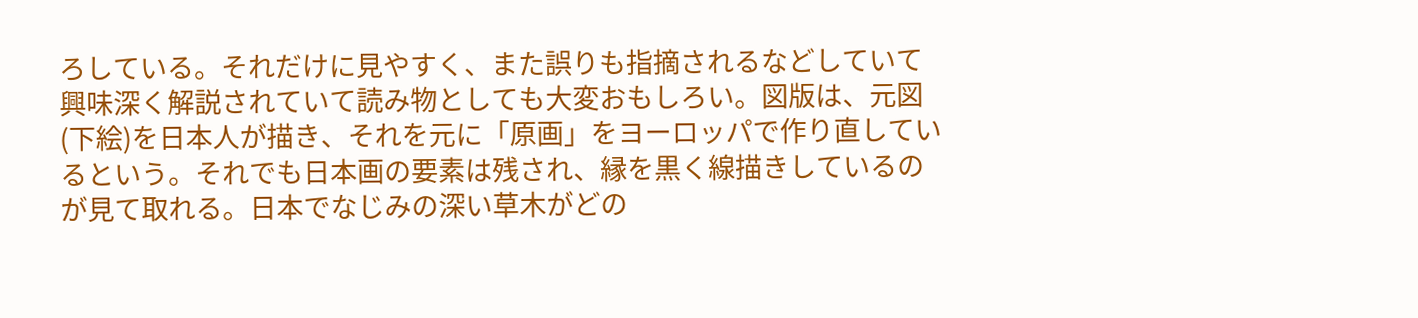ろしている。それだけに見やすく、また誤りも指摘されるなどしていて興味深く解説されていて読み物としても大変おもしろい。図版は、元図(下絵)を日本人が描き、それを元に「原画」をヨーロッパで作り直しているという。それでも日本画の要素は残され、縁を黒く線描きしているのが見て取れる。日本でなじみの深い草木がどの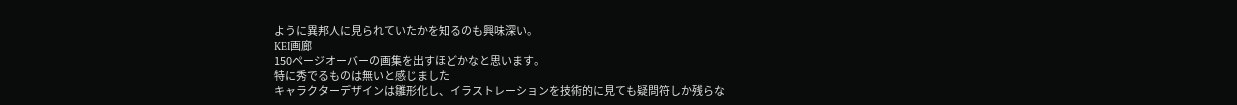ように異邦人に見られていたかを知るのも興味深い。
KEI画廊
150ページオーバーの画集を出すほどかなと思います。
特に秀でるものは無いと感じました
キャラクターデザインは雛形化し、イラストレーションを技術的に見ても疑問符しか残らな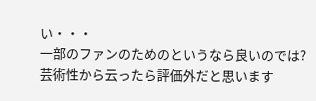い・・・
一部のファンのためのというなら良いのでは?芸術性から云ったら評価外だと思います